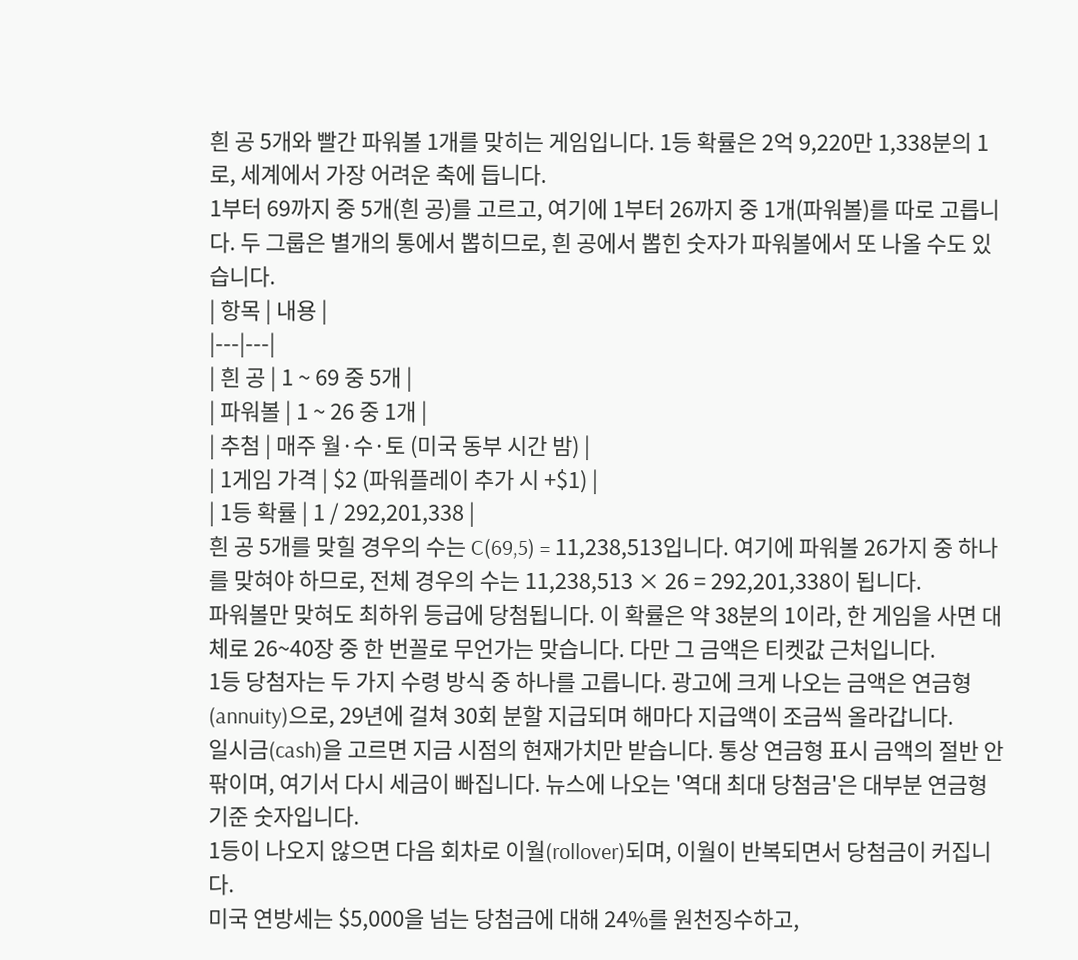흰 공 5개와 빨간 파워볼 1개를 맞히는 게임입니다. 1등 확률은 2억 9,220만 1,338분의 1로, 세계에서 가장 어려운 축에 듭니다.
1부터 69까지 중 5개(흰 공)를 고르고, 여기에 1부터 26까지 중 1개(파워볼)를 따로 고릅니다. 두 그룹은 별개의 통에서 뽑히므로, 흰 공에서 뽑힌 숫자가 파워볼에서 또 나올 수도 있습니다.
| 항목 | 내용 |
|---|---|
| 흰 공 | 1 ~ 69 중 5개 |
| 파워볼 | 1 ~ 26 중 1개 |
| 추첨 | 매주 월·수·토 (미국 동부 시간 밤) |
| 1게임 가격 | $2 (파워플레이 추가 시 +$1) |
| 1등 확률 | 1 / 292,201,338 |
흰 공 5개를 맞힐 경우의 수는 C(69,5) = 11,238,513입니다. 여기에 파워볼 26가지 중 하나를 맞혀야 하므로, 전체 경우의 수는 11,238,513 × 26 = 292,201,338이 됩니다.
파워볼만 맞혀도 최하위 등급에 당첨됩니다. 이 확률은 약 38분의 1이라, 한 게임을 사면 대체로 26~40장 중 한 번꼴로 무언가는 맞습니다. 다만 그 금액은 티켓값 근처입니다.
1등 당첨자는 두 가지 수령 방식 중 하나를 고릅니다. 광고에 크게 나오는 금액은 연금형(annuity)으로, 29년에 걸쳐 30회 분할 지급되며 해마다 지급액이 조금씩 올라갑니다.
일시금(cash)을 고르면 지금 시점의 현재가치만 받습니다. 통상 연금형 표시 금액의 절반 안팎이며, 여기서 다시 세금이 빠집니다. 뉴스에 나오는 '역대 최대 당첨금'은 대부분 연금형 기준 숫자입니다.
1등이 나오지 않으면 다음 회차로 이월(rollover)되며, 이월이 반복되면서 당첨금이 커집니다.
미국 연방세는 $5,000을 넘는 당첨금에 대해 24%를 원천징수하고,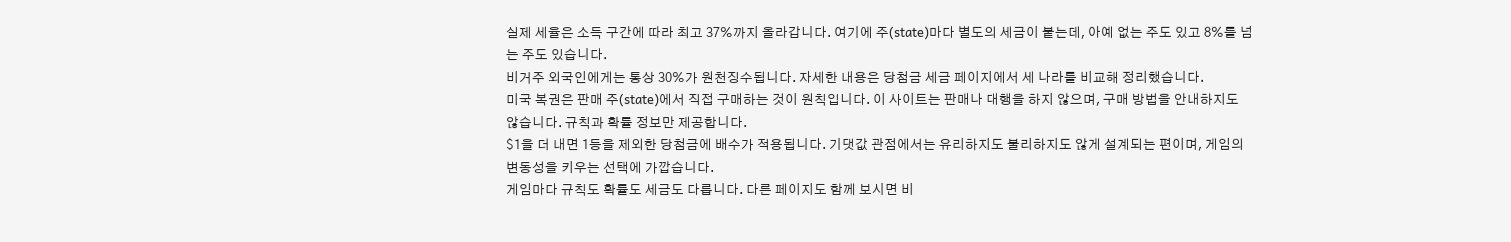실제 세율은 소득 구간에 따라 최고 37%까지 올라갑니다. 여기에 주(state)마다 별도의 세금이 붙는데, 아예 없는 주도 있고 8%를 넘는 주도 있습니다.
비거주 외국인에게는 통상 30%가 원천징수됩니다. 자세한 내용은 당첨금 세금 페이지에서 세 나라를 비교해 정리했습니다.
미국 복권은 판매 주(state)에서 직접 구매하는 것이 원칙입니다. 이 사이트는 판매나 대행을 하지 않으며, 구매 방법을 안내하지도 않습니다. 규칙과 확률 정보만 제공합니다.
$1을 더 내면 1등을 제외한 당첨금에 배수가 적용됩니다. 기댓값 관점에서는 유리하지도 불리하지도 않게 설계되는 편이며, 게임의 변동성을 키우는 선택에 가깝습니다.
게임마다 규칙도 확률도 세금도 다릅니다. 다른 페이지도 함께 보시면 비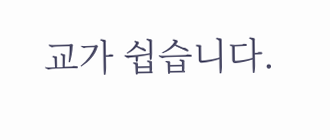교가 쉽습니다.